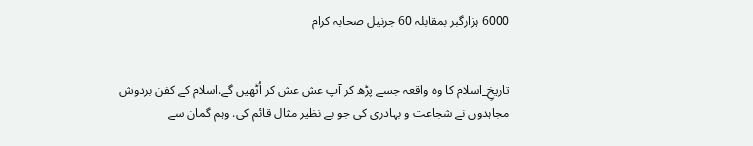6000 ہزارگبر بمقابلہ 60 جرنیل صحابہ کرام


تاریخِ_اسلام کا وہ واقعہ جسے پڑھ کر آپ عش عش کر اُٹهیں گے.اسلام کے کفن بردوش مجاہدوں نے شجاعت و بہادری کی جو بے نظیر مثال قائم کی. وہم گمان سے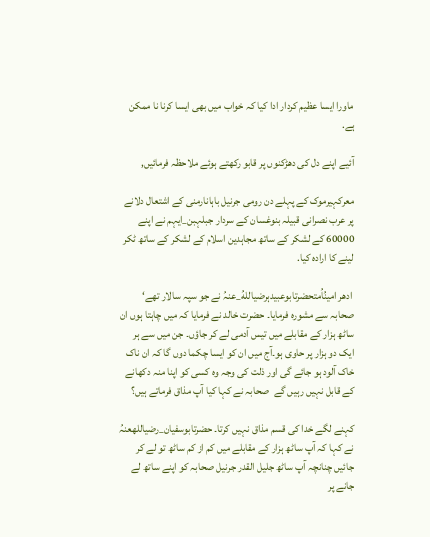ماورا ایسا عظیم کردار ادا کیا کہ خواب میں بهی ایسا کرنا نا ممکن ہے.

آئیے اپنے دل کی دھڑکنوں پر قابو رکهتے ہوئے ملاحظہ فرمائیں,

معرکہیرموک کے پہلے دن رومی جرنیل باہانارمنی کے اشتعال دلانے پر عرب نصرانی قبیلہ بنوغسان کے سردار جبلہبن_ایہم نے اپنے 60000 کے لشکر کے ساتھ مجاہدین اسلام کے لشکر کے ساتھ ٹکر لینے کا ارادہ کیا.

 ادھر امینُاُمتحضرتابوعبیدہرضیاللهُ_عنہُ نے جو سپہ سالار تھے‘ صحابہ سے مشورہ فرمایا۔ حضرت خالد نے فرمایا کہ میں چاہتا ہوں ان ساٹھ ہزار کے مقابلے میں تیس آدمی لے کر جاؤں۔ جن میں سے ہر ایک دو ہزار پر حاوی ہو۔آج میں ان کو ایسا چکما دوں گا کہ ان ناک خاک آلود ہو جائے گی اور ذلت کی وجہ وہ کسی کو اپنا منہ دکھانے کے قابل نہیں رہیں گے  صحابہ نے کہا کیا آپ مذاق فرماتے ہیں؟

کہنے لگے خدا کی قسم مذاق نہیں کرتا۔ حضرتابوسفیان_رضیاللهعنہُ نے کہا کہ آپ ساٹھ ہزار کے مقابلے میں کم از کم ساٹھ تو لے کر جائیں چنانچہ آپ ساٹھ جلیل القدر جرنیل صحابہ کو اپنے ساتھ لے جانے پر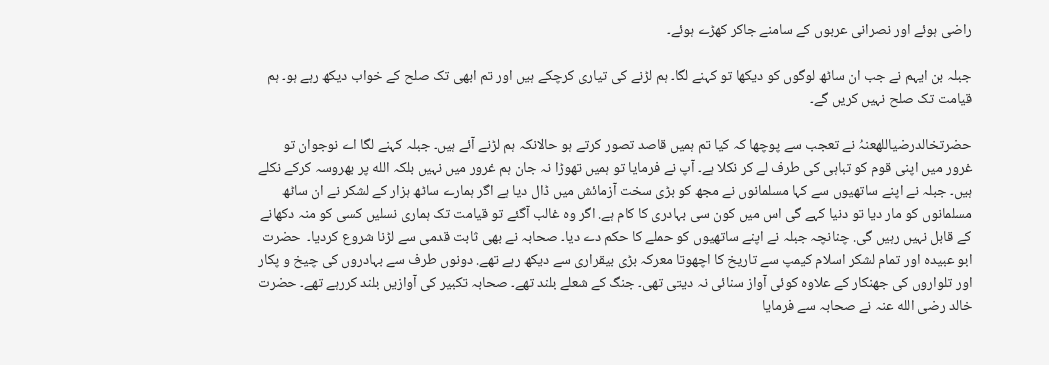راضی ہوئے اور نصرانی عربوں کے سامنے جاکر کھڑے ہوئے۔

جبلہ بن ایہم نے جب ان ساٹھ لوگوں کو دیکھا تو کہنے لگا۔ ہم لڑنے کی تیاری کرچکے ہیں اور تم ابھی تک صلح کے خواب دیکھ رہے ہو۔ ہم قیامت تک صلح نہیں کریں گے۔

حضرتخالدرضیاللهعنہُ نے تعجب سے پوچھا کہ کیا تم ہمیں قاصد تصور کرتے ہو حالانکہ ہم لڑنے آئے ہیں۔ جبلہ کہنے لگا اے نوجوان تو غرور میں اپنی قوم کو تباہی کی طرف لے کر نکلا ہے۔ آپ نے فرمایا تو ہمیں تھوڑا نہ جان ہم غرور میں نہیں بلکہ الله پر بھروسہ کرکے نکلے ہیں۔ جبلہ نے اپنے ساتھیوں سے کہا مسلمانوں نے مجھ کو بڑی سخت آزمائش میں ڈال دیا ہے اگر ہمارے ساٹھ ہزار کے لشکر نے ان ساٹھ مسلمانوں کو مار دیا تو دنیا کہے گی اس میں کون سی بہادری کا کام ہے. اگر وہ غالب آگئے تو قیامت تک ہماری نسلیں کسی کو منہ دکھانے کے قابل نہیں رہیں گی. چنانچہ جبلہ نے اپنے ساتھیوں کو حملے کا حکم دے دیا۔ صحابہ نے بھی ثابت قدمی سے لڑنا شروع کردیا۔  حضرت ابو عبیدہ اور تمام لشکر اسلام کیمپ سے تاریخ کا اچھوتا معرکہ بڑی بیقراری سے دیکھ رہے تھے. دونوں طرف سے بہادروں کی چیخ و پکار اور تلواروں کی جھنکار کے علاوہ کوئی آواز سنائی نہ دیتی تھی۔ جنگ کے شعلے بلند تھے۔ صحابہ تکبیر کی آوازیں بلند کررہے تھے۔ حضرت خالد رضی الله عنہ نے صحابہ سے فرمایا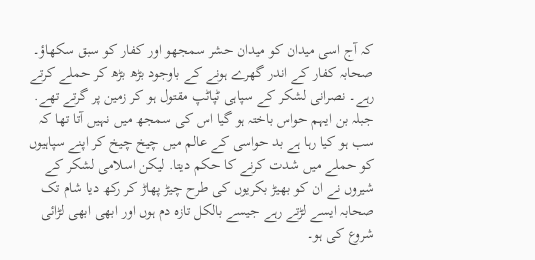کہ آج اسی میدان کو میدان حشر سمجھو اور کفار کو سبق سکھاؤ۔ صحابہ کفار کے اندر گھرے ہونے کے باوجود بڑھ بڑھ کر حملے کرتے رہے۔ نصرانی لشکر کے سپاہی ٹپاٹپ مقتول ہو کر زمین پر گرتے تھے. جبلہ بن ایہم حواس باختہ ہو گیا اس کی سمجھ میں نہیں آتا تھا کہ سب ہو کیا رہا ہے بد حواسی کے عالم میں چیخ چیخ کر اپنے سپاہیوں کو حملے میں شدت کرنے کا حکم دیتا. لیکن اسلامی لشکر کے شیروں نے ان کو بھیڑ بکریوں کی طرح چیڑ پھاڑ کر رکھ دیا شام تک صحابہ ایسے لڑتے رہے جیسے بالکل تازہ دم ہوں اور ابھی ابھی لڑائی شروع کی ہو۔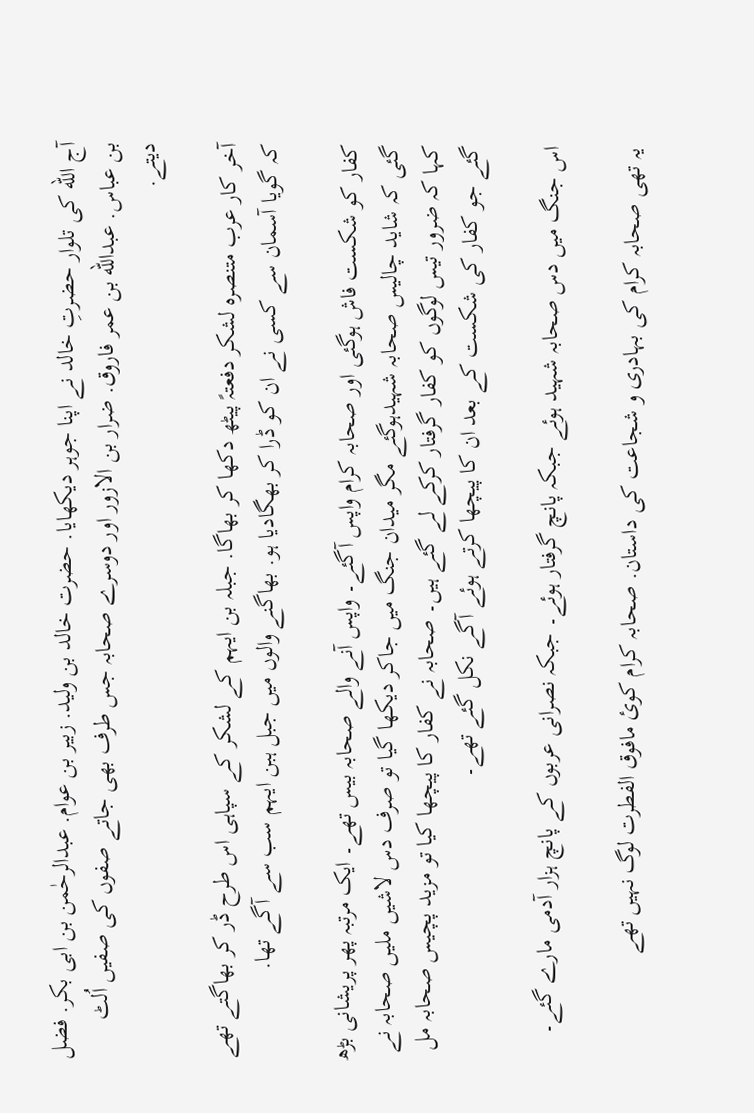آج الله کی تلوار حضرتِ خالد نے اپنا جوہر دیکھایا. حضرت خالد بن ولید. زبیر بن عوام. عبدالرحٰمن بن ابی بکر. فضل بن عباس. عبدالله بن عمر فاروق. ضرار بن الازور اور دوسرے صحابہ جس طرف بھی جاتے صفوں کی صفیں اُلٹ دیتے.

آخر کار عرب متنصرہ لشکر دفعتہً پیٹھ دکھا کر بھاگا. جبلہ بن ایہم کے لشکر کے سپاہی اس طرح ڈر کر بھاگتے تھے کہ گویا آسمان سے کسی نے ان کو ڈرا کر بھگادیا ہو. بھاگنے والوں میں جبل ہبن ایہم سب سے آگے تھا.

کفار کو شکست فاش ہوگئی اور صحابہ کرام واپس آگئے۔ واپس آنے والے صحابہ بیس تھے۔ ایک مرتبہ پھر پریشانی بڑھ گئی کہ شاید چالیس صحابہ شہیدہوگئے مگر میدان جنگ میں جاکر دیکھا گیا تو صرف دس لاشیں ملیں صحابہ نے کہا کہ ضرور تیس لوگوں کو کفار گرفتار کرکے لے گئے ہیں۔ صحابہ نے کفار کا پیچھا کیا تو مزید پچیس صحابہ مل گئے جو کفار کی شکست کے بعد ان کا پیچھا کرتے ہوئے آگے نکل گئے تھے۔

اس جنگ میں دس صحابہ شہید ہوئے جبکہ پانچ گرفتار ہوئے۔ جبکہ نصرانی عربوں کے پانچ ہزار آدمی مارے گئے۔

یہ تھی صحابہ کرام کی بہادری و شجاعت کی داستان. صحابہ کرام کوئ مافوق الفطرت لوگ نہیں تھے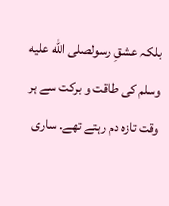بلکہ عشقِ رسولصلى الله عليه وسلم کی طاقت و برکت سے ہر وقت تازہ دم رہتے تھے. ساری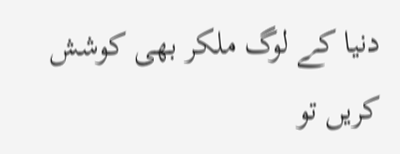دنیا کے لوگ ملکر بھی کوشش کریں تو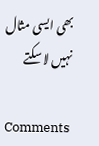بھی ایسی مثال نہیں لا سکتے

Comments